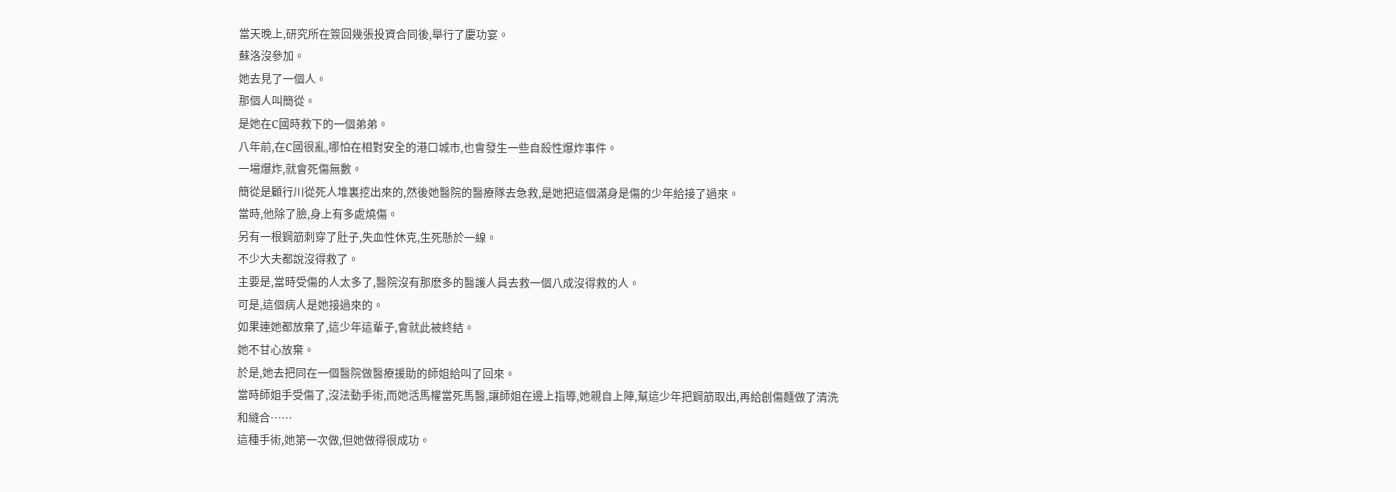當天晚上,研究所在簽回幾張投資合同後,舉行了慶功宴。
蘇洛沒參加。
她去見了一個人。
那個人叫簡從。
是她在C國時救下的一個弟弟。
八年前,在C國很亂,哪怕在相對安全的港口城市,也會發生一些自殺性爆炸事件。
一場爆炸,就會死傷無數。
簡從是顧行川從死人堆裏挖出來的,然後她醫院的醫療隊去急救,是她把這個滿身是傷的少年給接了過來。
當時,他除了臉,身上有多處燒傷。
另有一根鋼筋刺穿了肚子,失血性休克,生死懸於一線。
不少大夫都說沒得救了。
主要是,當時受傷的人太多了,醫院沒有那麽多的醫護人員去救一個八成沒得救的人。
可是,這個病人是她接過來的。
如果連她都放棄了,這少年這輩子,會就此被終結。
她不甘心放棄。
於是,她去把同在一個醫院做醫療援助的師姐給叫了回來。
當時師姐手受傷了,沒法動手術,而她活馬權當死馬醫,讓師姐在邊上指導,她親自上陣,幫這少年把鋼筋取出,再給創傷麵做了清洗和縫合……
這種手術,她第一次做,但她做得很成功。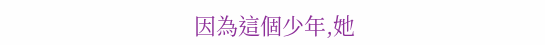因為這個少年,她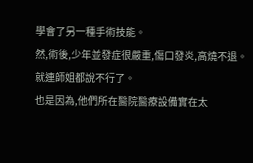學會了另一種手術技能。
然,術後,少年並發症很嚴重,傷口發炎,高燒不退。
就連師姐都說不行了。
也是因為,他們所在醫院醫療設備實在太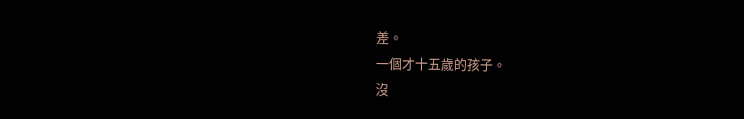差。
一個才十五歲的孩子。
沒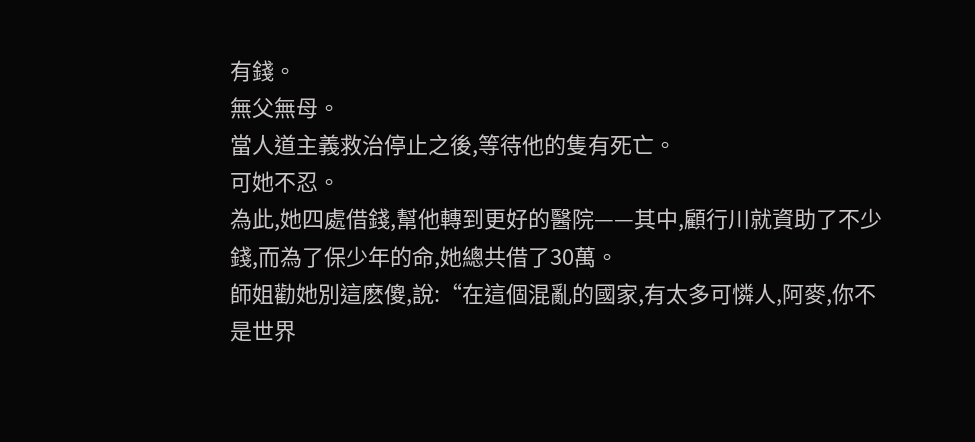有錢。
無父無母。
當人道主義救治停止之後,等待他的隻有死亡。
可她不忍。
為此,她四處借錢,幫他轉到更好的醫院——其中,顧行川就資助了不少錢,而為了保少年的命,她總共借了30萬。
師姐勸她別這麽傻,說:“在這個混亂的國家,有太多可憐人,阿麥,你不是世界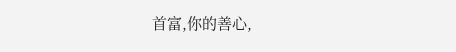首富,你的善心,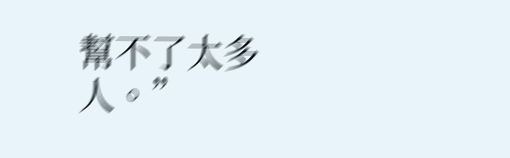幫不了太多人。”